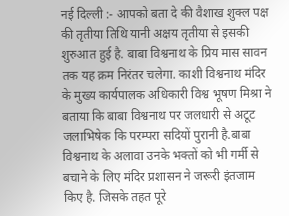नई दिल्ली :- आपको बता दे की वैशाख शुक्ल पक्ष की तृतीया तिथि यानी अक्षय तृतीया से इसकी शुरुआत हुई है. बाबा विश्वनाथ के प्रिय मास सावन तक यह क्रम निरंतर चलेगा. काशी विश्वनाथ मंदिर के मुख्य कार्यपालक अधिकारी विश्व भूषण मिश्रा ने बताया कि बाबा विश्वनाथ पर जलधारी से अटूट जलाभिषेक कि परम्परा सदियों पुरानी है.बाबा विश्वनाथ के अलावा उनके भक्तों को भी गर्मी से बचाने के लिए मंदिर प्रशासन ने जरूरी इंतजाम किए है. जिसके तहत पूरे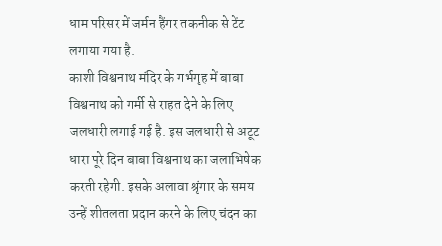धाम परिसर में जर्मन हैंगर तकनीक से टेंट लगाया गया है.
काशी विश्वनाथ मंदिर के गर्भगृह में बाबा विश्वनाथ को गर्मी से राहत देने के लिए जलधारी लगाई गई है. इस जलधारी से अटूट धारा पूरे दिन बाबा विश्वनाथ का जलाभिषेक करती रहेगी. इसके अलावा श्रृंगार के समय उन्हें शीतलता प्रदान करने के लिए चंदन का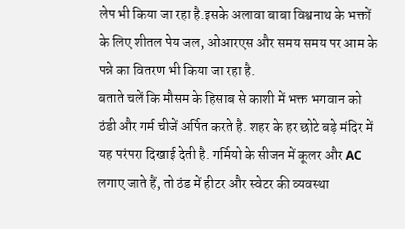लेप भी किया जा रहा है.इसके अलावा बाबा विश्वनाथ के भक्तों के लिए शीतल पेय जल, ओआरएस और समय समय पर आम के पन्ने का वितरण भी किया जा रहा है.
बताते चलें कि मौसम के हिसाब से काशी में भक्त भगवान को ठंडी और गर्म चीजें अर्पित करते है. शहर के हर छोटे बड़े मंदिर में यह परंपरा दिखाई देती है. गर्मियो के सीजन में कूलर और AC लगाए जाते हैं, तो ठंड में हीटर और स्वेटर की व्यवस्था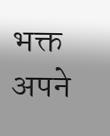भक्त अपने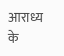आराध्य के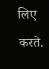लिए करते.